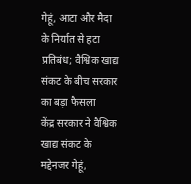गेहूं, आटा और मैदा के निर्यात से हटा प्रतिबंध; वैश्विक खाद्य संकट के बीच सरकार का बड़ा फैसला
केंद्र सरकार ने वैश्विक खाद्य संकट के मद्देनजर गेहूं,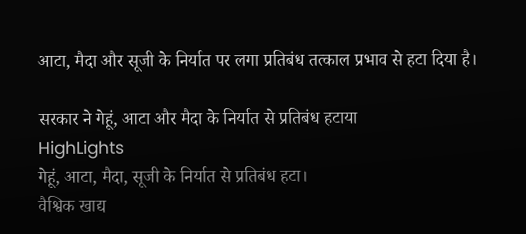आटा, मैदा और सूजी के निर्यात पर लगा प्रतिबंध तत्काल प्रभाव से हटा दिया है।

सरकार ने गेहूं, आटा और मैदा के निर्यात से प्रतिबंध हटाया
HighLights
गेहूं, आटा, मैदा, सूजी के निर्यात से प्रतिबंध हटा।
वैश्विक खाद्य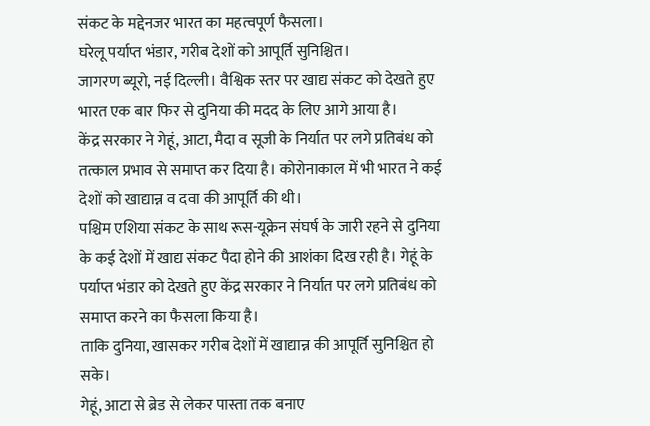संकट के मद्देनजर भारत का महत्वपूर्ण फैसला।
घरेलू पर्याप्त भंडार, गरीब देशों को आपूर्ति सुनिश्चित।
जागरण ब्यूरो, नई दिल्ली। वैश्विक स्तर पर खाद्य संकट को देखते हुए भारत एक बार फिर से दुनिया की मदद के लिए आगे आया है।
केंद्र सरकार ने गेहूं, आटा, मैदा व सूजी के निर्यात पर लगे प्रतिबंध को तत्काल प्रभाव से समाप्त कर दिया है। कोरोनाकाल में भी भारत ने कई देशों को खाद्यान्न व दवा की आपूर्ति की थी।
पश्चिम एशिया संकट के साथ रूस-यूक्रेन संघर्ष के जारी रहने से दुनिया के कई देशों में खाद्य संकट पैदा होने की आशंका दिख रही है। गेहूं के पर्याप्त भंडार को देखते हुए केंद्र सरकार ने निर्यात पर लगे प्रतिबंध को समाप्त करने का फैसला किया है।
ताकि दुनिया, खासकर गरीब देशों में खाद्यान्न की आपूर्ति सुनिश्चित हो सके।
गेहूं, आटा से ब्रेड से लेकर पास्ता तक बनाए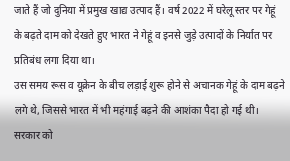जाते हैं जो दुनिया में प्रमुख खाद्य उत्पाद हैं। वर्ष 2022 में घरेलू स्तर पर गेहूं के बढ़ते दाम को देखते हुए भारत ने गेहूं व इनसे जुड़े उत्पादों के निर्यात पर प्रतिबंध लगा दिया था।
उस समय रूस व यूक्रेन के बीच लड़ाई शुरू होने से अचानक गेहूं के दाम बढ़ने लगे थे, जिससे भारत में भी महंगाई बढ़ने की आशंका पैदा हो गई थी।
सरकार को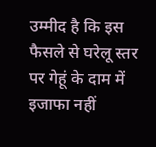उम्मीद है कि इस फैसले से घरेलू स्तर पर गेहूं के दाम में इजाफा नहीं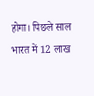होगा। पिछले साल भारत में 12 लाख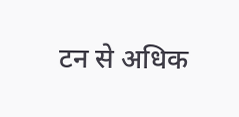टन से अधिक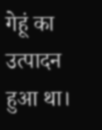गेहूं का उत्पादन हुआ था।